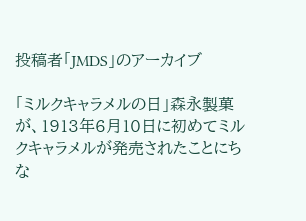投稿者「JMDS」のアーカイブ

「ミルクキャラメルの日」森永製菓が、1913年6月10日に初めてミルクキャラメルが発売されたことにちな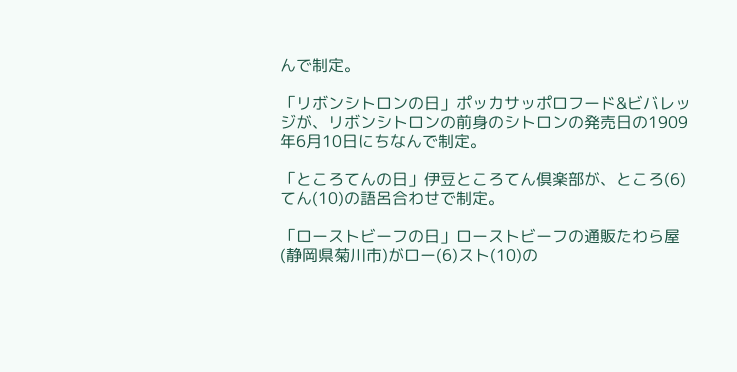んで制定。

「リボンシトロンの日」ポッカサッポロフード&ビバレッジが、リボンシトロンの前身のシトロンの発売日の1909年6月10日にちなんで制定。

「ところてんの日」伊豆ところてん倶楽部が、ところ(6)てん(10)の語呂合わせで制定。

「ローストビーフの日」ローストビーフの通販たわら屋(静岡県菊川市)がロー(6)スト(10)の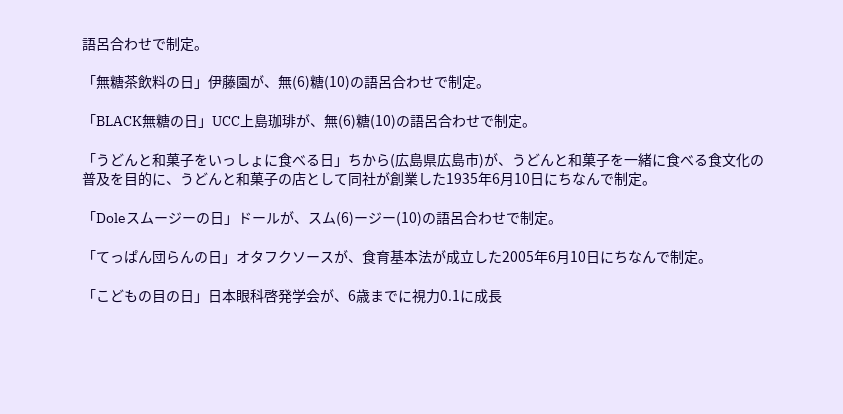語呂合わせで制定。

「無糖茶飲料の日」伊藤園が、無(6)糖(10)の語呂合わせで制定。

「BLACK無糖の日」UCC上島珈琲が、無(6)糖(10)の語呂合わせで制定。

「うどんと和菓子をいっしょに食べる日」ちから(広島県広島市)が、うどんと和菓子を一緒に食べる食文化の普及を目的に、うどんと和菓子の店として同社が創業した1935年6月10日にちなんで制定。

「Doleスムージーの日」ドールが、スム(6)ージー(10)の語呂合わせで制定。

「てっぱん団らんの日」オタフクソースが、食育基本法が成立した2005年6月10日にちなんで制定。

「こどもの目の日」日本眼科啓発学会が、6歳までに視力0.1に成長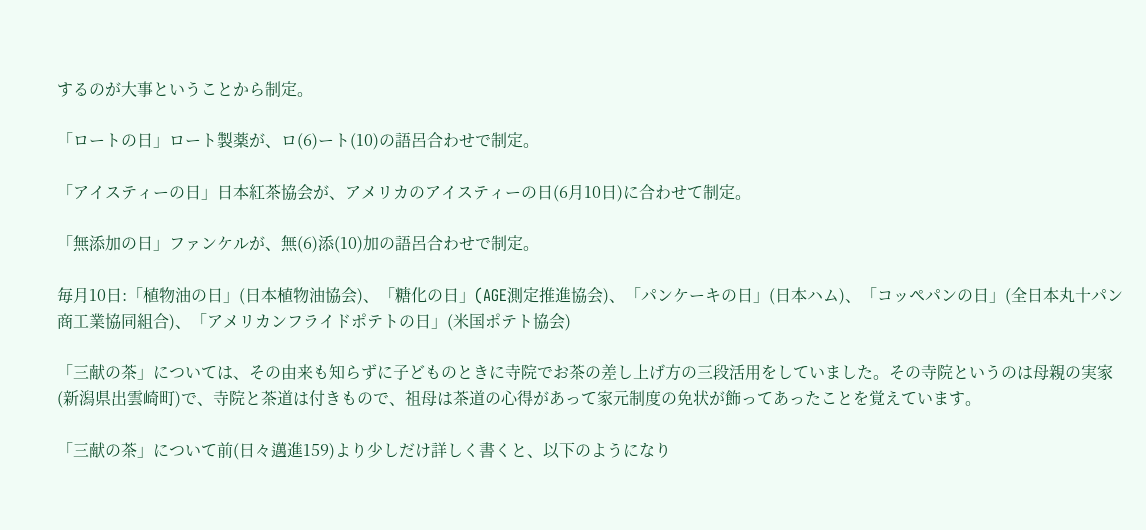するのが大事ということから制定。

「ロートの日」ロート製薬が、ロ(6)ート(10)の語呂合わせで制定。

「アイスティーの日」日本紅茶協会が、アメリカのアイスティーの日(6月10日)に合わせて制定。

「無添加の日」ファンケルが、無(6)添(10)加の語呂合わせで制定。

毎月10日:「植物油の日」(日本植物油協会)、「糖化の日」(AGE測定推進協会)、「パンケーキの日」(日本ハム)、「コッペパンの日」(全日本丸十パン商工業協同組合)、「アメリカンフライドポテトの日」(米国ポテト協会)

「三献の茶」については、その由来も知らずに子どものときに寺院でお茶の差し上げ方の三段活用をしていました。その寺院というのは母親の実家(新潟県出雲崎町)で、寺院と茶道は付きもので、祖母は茶道の心得があって家元制度の免状が飾ってあったことを覚えています。

「三献の茶」について前(日々邁進159)より少しだけ詳しく書くと、以下のようになり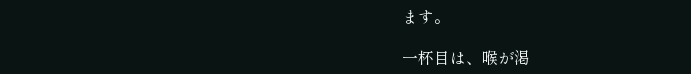ます。

一杯目は、喉が渇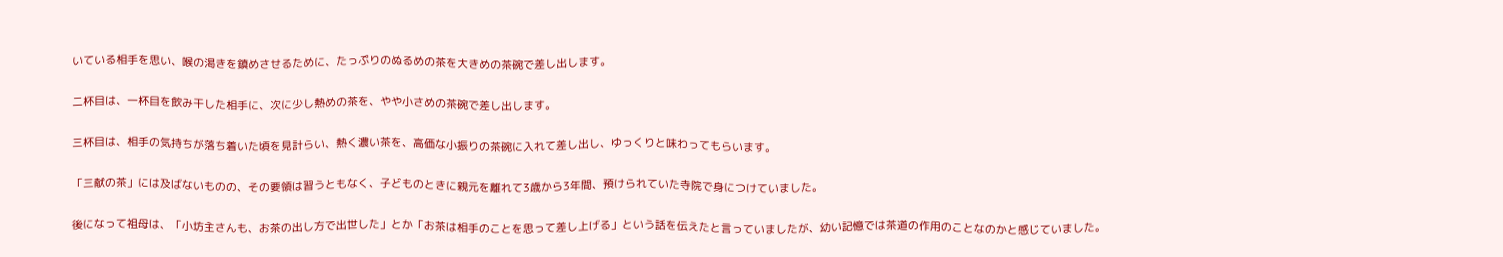いている相手を思い、喉の渇きを鎮めさせるために、たっぷりのぬるめの茶を大きめの茶碗で差し出します。

二杯目は、一杯目を飲み干した相手に、次に少し熱めの茶を、やや小さめの茶碗で差し出します。

三杯目は、相手の気持ちが落ち着いた頃を見計らい、熱く濃い茶を、高価な小振りの茶碗に入れて差し出し、ゆっくりと味わってもらいます。

「三献の茶」には及ばないものの、その要領は習うともなく、子どものときに親元を離れて3歳から3年間、預けられていた寺院で身につけていました。

後になって祖母は、「小坊主さんも、お茶の出し方で出世した」とか「お茶は相手のことを思って差し上げる」という話を伝えたと言っていましたが、幼い記憶では茶道の作用のことなのかと感じていました。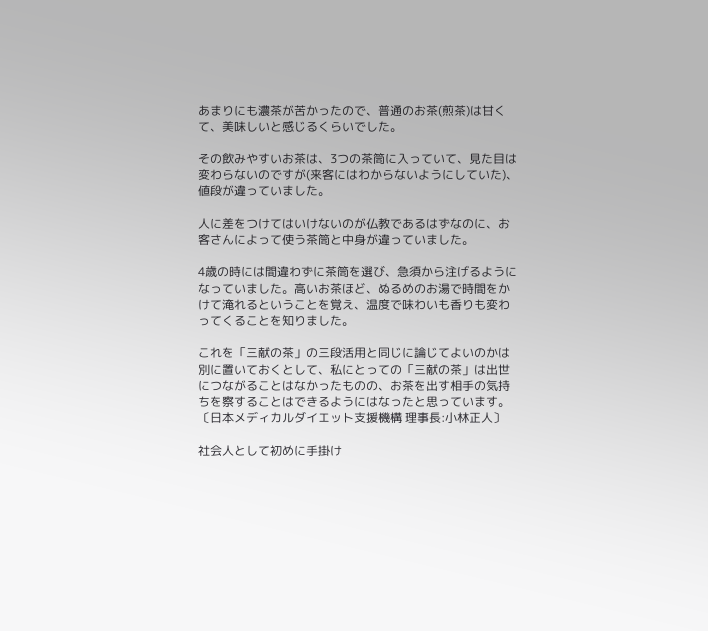あまりにも濃茶が苦かったので、普通のお茶(煎茶)は甘くて、美味しいと感じるくらいでした。

その飲みやすいお茶は、3つの茶筒に入っていて、見た目は変わらないのですが(来客にはわからないようにしていた)、値段が違っていました。

人に差をつけてはいけないのが仏教であるはずなのに、お客さんによって使う茶筒と中身が違っていました。

4歳の時には間違わずに茶筒を選び、急須から注げるようになっていました。高いお茶ほど、ぬるめのお湯で時間をかけて淹れるということを覚え、温度で味わいも香りも変わってくることを知りました。

これを「三献の茶」の三段活用と同じに論じてよいのかは別に置いておくとして、私にとっての「三献の茶」は出世につながることはなかったものの、お茶を出す相手の気持ちを察することはできるようにはなったと思っています。
〔日本メディカルダイエット支援機構 理事長:小林正人〕

社会人として初めに手掛け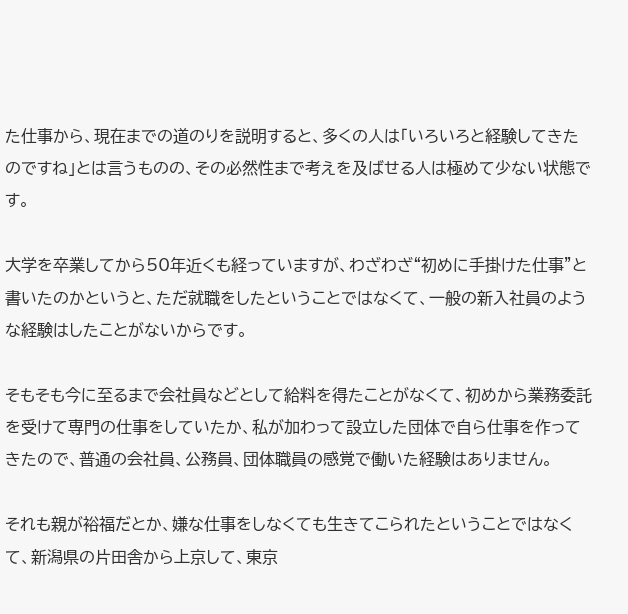た仕事から、現在までの道のりを説明すると、多くの人は「いろいろと経験してきたのですね」とは言うものの、その必然性まで考えを及ばせる人は極めて少ない状態です。

大学を卒業してから50年近くも経っていますが、わざわざ“初めに手掛けた仕事”と書いたのかというと、ただ就職をしたということではなくて、一般の新入社員のような経験はしたことがないからです。

そもそも今に至るまで会社員などとして給料を得たことがなくて、初めから業務委託を受けて専門の仕事をしていたか、私が加わって設立した団体で自ら仕事を作ってきたので、普通の会社員、公務員、団体職員の感覚で働いた経験はありません。

それも親が裕福だとか、嫌な仕事をしなくても生きてこられたということではなくて、新潟県の片田舎から上京して、東京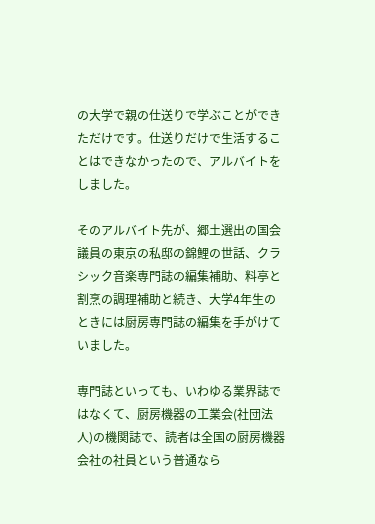の大学で親の仕送りで学ぶことができただけです。仕送りだけで生活することはできなかったので、アルバイトをしました。

そのアルバイト先が、郷土選出の国会議員の東京の私邸の錦鯉の世話、クラシック音楽専門誌の編集補助、料亭と割烹の調理補助と続き、大学4年生のときには厨房専門誌の編集を手がけていました。

専門誌といっても、いわゆる業界誌ではなくて、厨房機器の工業会(社団法人)の機関誌で、読者は全国の厨房機器会社の社員という普通なら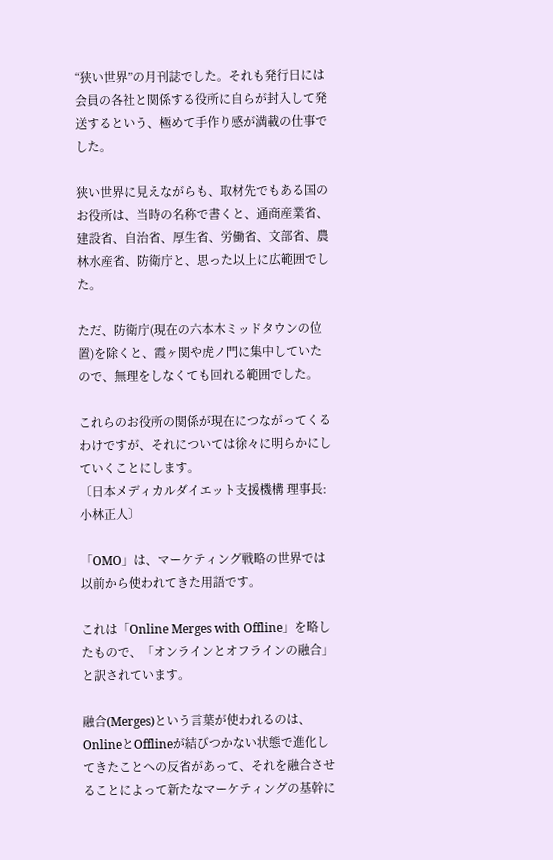“狭い世界”の月刊誌でした。それも発行日には会員の各社と関係する役所に自らが封入して発送するという、極めて手作り感が満載の仕事でした。

狭い世界に見えながらも、取材先でもある国のお役所は、当時の名称で書くと、通商産業省、建設省、自治省、厚生省、労働省、文部省、農林水産省、防衛庁と、思った以上に広範囲でした。

ただ、防衛庁(現在の六本木ミッドタウンの位置)を除くと、霞ヶ関や虎ノ門に集中していたので、無理をしなくても回れる範囲でした。

これらのお役所の関係が現在につながってくるわけですが、それについては徐々に明らかにしていくことにします。
〔日本メディカルダイエット支援機構 理事長:小林正人〕

「OMO」は、マーケティング戦略の世界では以前から使われてきた用語です。

これは「Online Merges with Offline」を略したもので、「オンラインとオフラインの融合」と訳されています。

融合(Merges)という言葉が使われるのは、OnlineとOfflineが結びつかない状態で進化してきたことへの反省があって、それを融合させることによって新たなマーケティングの基幹に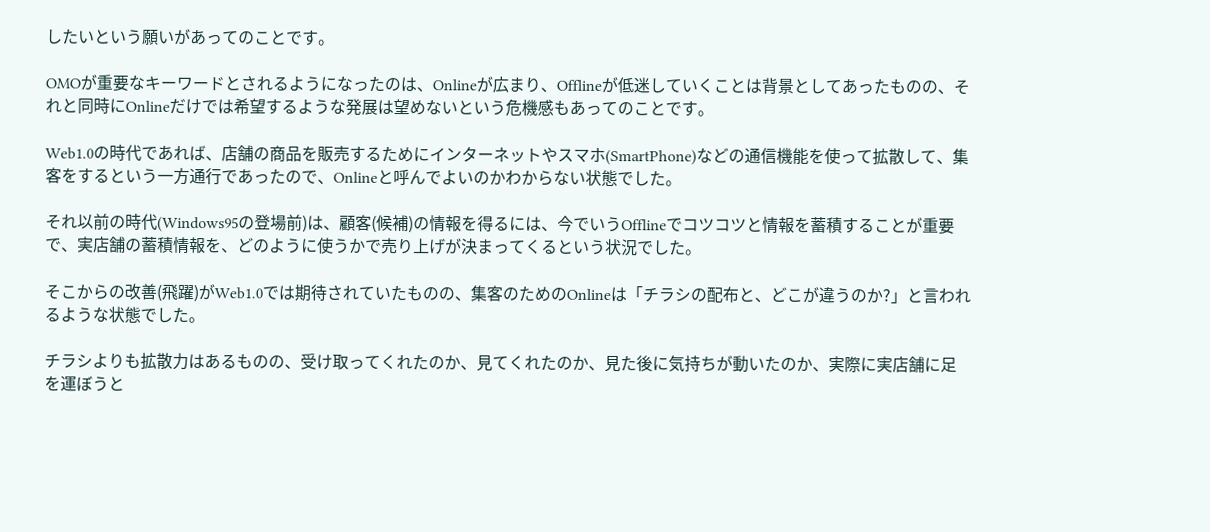したいという願いがあってのことです。

OMOが重要なキーワードとされるようになったのは、Onlineが広まり、Offlineが低迷していくことは背景としてあったものの、それと同時にOnlineだけでは希望するような発展は望めないという危機感もあってのことです。

Web1.0の時代であれば、店舗の商品を販売するためにインターネットやスマホ(SmartPhone)などの通信機能を使って拡散して、集客をするという一方通行であったので、Onlineと呼んでよいのかわからない状態でした。

それ以前の時代(Windows95の登場前)は、顧客(候補)の情報を得るには、今でいうOfflineでコツコツと情報を蓄積することが重要で、実店舗の蓄積情報を、どのように使うかで売り上げが決まってくるという状況でした。

そこからの改善(飛躍)がWeb1.0では期待されていたものの、集客のためのOnlineは「チラシの配布と、どこが違うのか?」と言われるような状態でした。

チラシよりも拡散力はあるものの、受け取ってくれたのか、見てくれたのか、見た後に気持ちが動いたのか、実際に実店舗に足を運ぼうと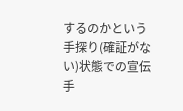するのかという手探り(確証がない)状態での宣伝手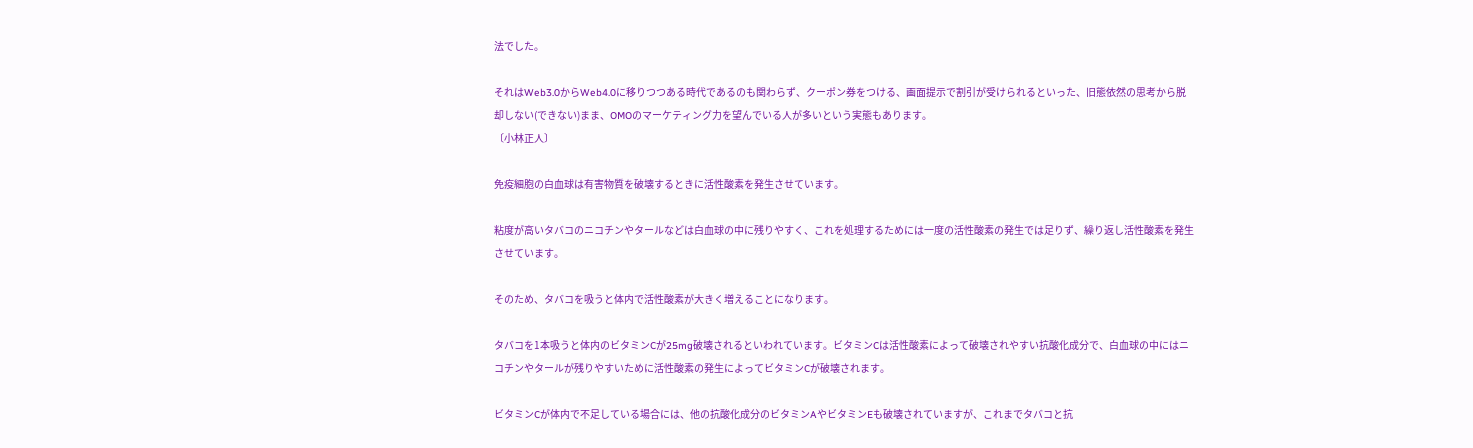法でした。

それはWeb3.0からWeb4.0に移りつつある時代であるのも関わらず、クーポン券をつける、画面提示で割引が受けられるといった、旧態依然の思考から脱却しない(できない)まま、OMOのマーケティング力を望んでいる人が多いという実態もあります。
〔小林正人〕

免疫細胞の白血球は有害物質を破壊するときに活性酸素を発生させています。

粘度が高いタバコのニコチンやタールなどは白血球の中に残りやすく、これを処理するためには一度の活性酸素の発生では足りず、繰り返し活性酸素を発生させています。

そのため、タバコを吸うと体内で活性酸素が大きく増えることになります。

タバコを1本吸うと体内のビタミンCが25mg破壊されるといわれています。ビタミンCは活性酸素によって破壊されやすい抗酸化成分で、白血球の中にはニコチンやタールが残りやすいために活性酸素の発生によってビタミンCが破壊されます。

ビタミンCが体内で不足している場合には、他の抗酸化成分のビタミンAやビタミンEも破壊されていますが、これまでタバコと抗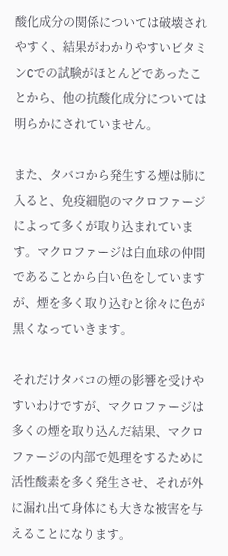酸化成分の関係については破壊されやすく、結果がわかりやすいビタミンCでの試験がほとんどであったことから、他の抗酸化成分については明らかにされていません。

また、タバコから発生する煙は肺に入ると、免疫細胞のマクロファージによって多くが取り込まれています。マクロファージは白血球の仲間であることから白い色をしていますが、煙を多く取り込むと徐々に色が黒くなっていきます。

それだけタバコの煙の影響を受けやすいわけですが、マクロファージは多くの煙を取り込んだ結果、マクロファージの内部で処理をするために活性酸素を多く発生させ、それが外に漏れ出て身体にも大きな被害を与えることになります。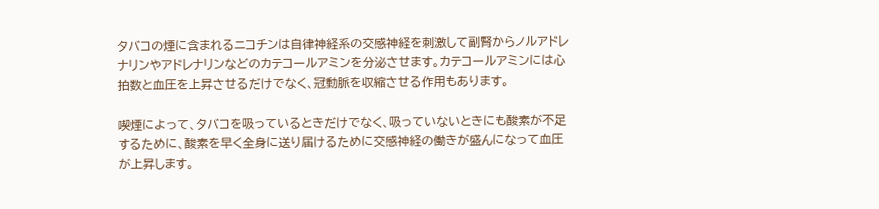タバコの煙に含まれるニコチンは自律神経系の交感神経を刺激して副腎からノルアドレナリンやアドレナリンなどのカテコールアミンを分泌させます。カテコールアミンには心拍数と血圧を上昇させるだけでなく、冠動脈を収縮させる作用もあります。

喫煙によって、タバコを吸っているときだけでなく、吸っていないときにも酸素が不足するために、酸素を早く全身に送り届けるために交感神経の働きが盛んになって血圧が上昇します。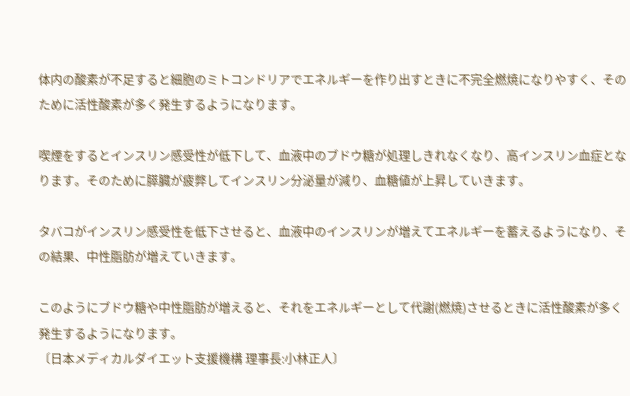体内の酸素が不足すると細胞のミトコンドリアでエネルギーを作り出すときに不完全燃焼になりやすく、そのために活性酸素が多く発生するようになります。

喫煙をするとインスリン感受性が低下して、血液中のブドウ糖が処理しきれなくなり、高インスリン血症となります。そのために膵臓が疲弊してインスリン分泌量が減り、血糖値が上昇していきます。

タバコがインスリン感受性を低下させると、血液中のインスリンが増えてエネルギーを蓄えるようになり、その結果、中性脂肪が増えていきます。

このようにブドウ糖や中性脂肪が増えると、それをエネルギーとして代謝(燃焼)させるときに活性酸素が多く発生するようになります。
〔日本メディカルダイエット支援機構 理事長:小林正人〕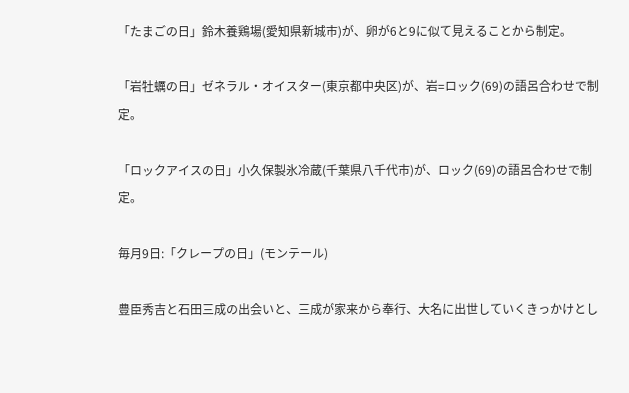「たまごの日」鈴木養鶏場(愛知県新城市)が、卵が6と9に似て見えることから制定。

「岩牡蠣の日」ゼネラル・オイスター(東京都中央区)が、岩=ロック(69)の語呂合わせで制定。

「ロックアイスの日」小久保製氷冷蔵(千葉県八千代市)が、ロック(69)の語呂合わせで制定。

毎月9日:「クレープの日」(モンテール)

豊臣秀吉と石田三成の出会いと、三成が家来から奉行、大名に出世していくきっかけとし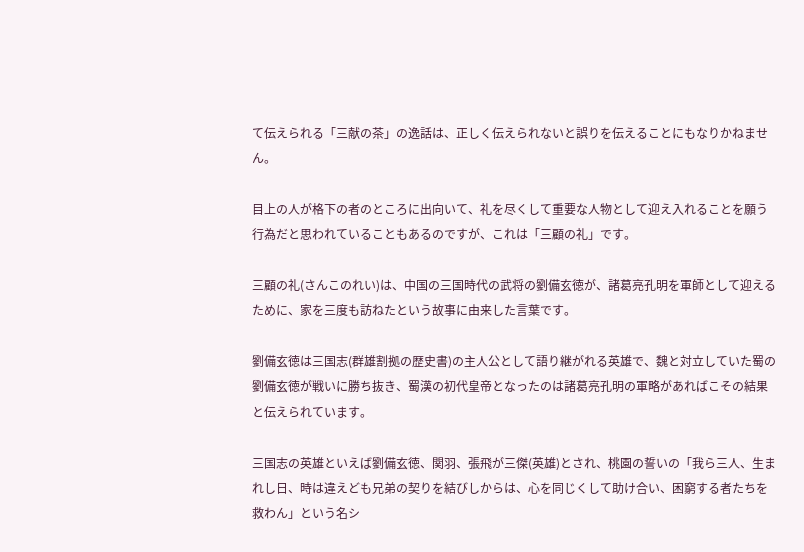て伝えられる「三献の茶」の逸話は、正しく伝えられないと誤りを伝えることにもなりかねません。

目上の人が格下の者のところに出向いて、礼を尽くして重要な人物として迎え入れることを願う行為だと思われていることもあるのですが、これは「三顧の礼」です。

三顧の礼(さんこのれい)は、中国の三国時代の武将の劉備玄徳が、諸葛亮孔明を軍師として迎えるために、家を三度も訪ねたという故事に由来した言葉です。

劉備玄徳は三国志(群雄割拠の歴史書)の主人公として語り継がれる英雄で、魏と対立していた蜀の劉備玄徳が戦いに勝ち抜き、蜀漢の初代皇帝となったのは諸葛亮孔明の軍略があればこその結果と伝えられています。

三国志の英雄といえば劉備玄徳、関羽、張飛が三傑(英雄)とされ、桃園の誓いの「我ら三人、生まれし日、時は違えども兄弟の契りを結びしからは、心を同じくして助け合い、困窮する者たちを救わん」という名シ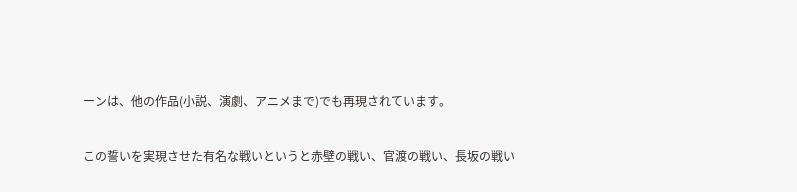ーンは、他の作品(小説、演劇、アニメまで)でも再現されています。

この誓いを実現させた有名な戦いというと赤壁の戦い、官渡の戦い、長坂の戦い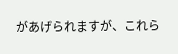があげられますが、これら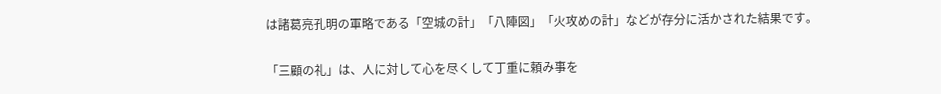は諸葛亮孔明の軍略である「空城の計」「八陣図」「火攻めの計」などが存分に活かされた結果です。

「三顧の礼」は、人に対して心を尽くして丁重に頼み事を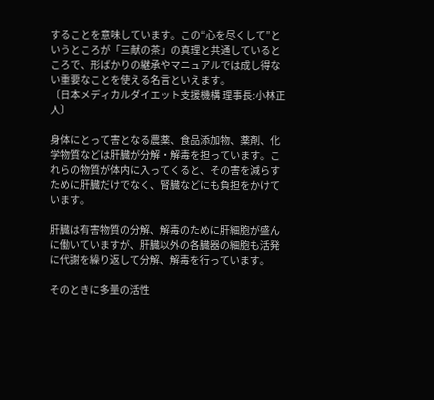することを意味しています。この“心を尽くして”というところが「三献の茶」の真理と共通しているところで、形ばかりの継承やマニュアルでは成し得ない重要なことを使える名言といえます。
〔日本メディカルダイエット支援機構 理事長:小林正人〕

身体にとって害となる農薬、食品添加物、薬剤、化学物質などは肝臓が分解・解毒を担っています。これらの物質が体内に入ってくると、その害を減らすために肝臓だけでなく、腎臓などにも負担をかけています。

肝臓は有害物質の分解、解毒のために肝細胞が盛んに働いていますが、肝臓以外の各臓器の細胞も活発に代謝を繰り返して分解、解毒を行っています。

そのときに多量の活性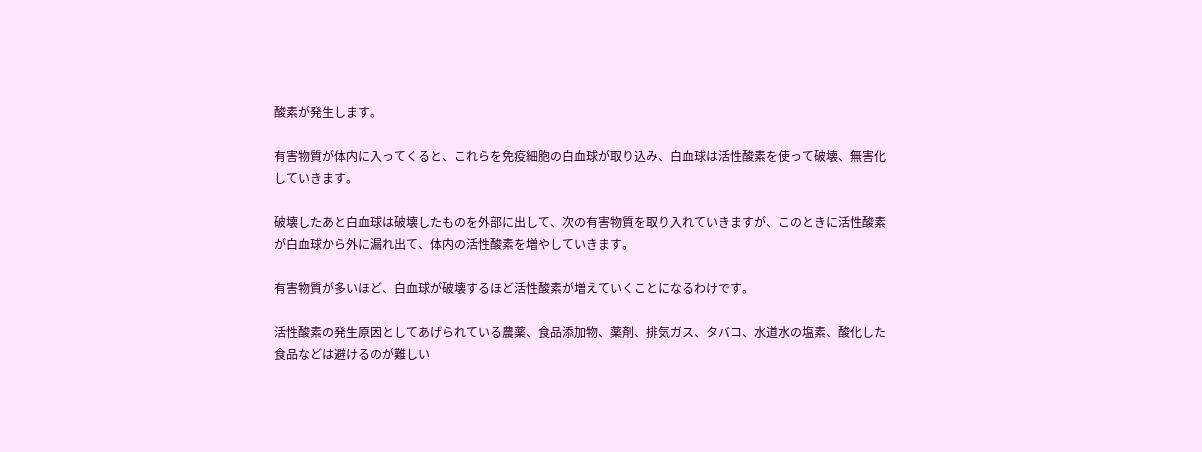酸素が発生します。

有害物質が体内に入ってくると、これらを免疫細胞の白血球が取り込み、白血球は活性酸素を使って破壊、無害化していきます。

破壊したあと白血球は破壊したものを外部に出して、次の有害物質を取り入れていきますが、このときに活性酸素が白血球から外に漏れ出て、体内の活性酸素を増やしていきます。

有害物質が多いほど、白血球が破壊するほど活性酸素が増えていくことになるわけです。

活性酸素の発生原因としてあげられている農薬、食品添加物、薬剤、排気ガス、タバコ、水道水の塩素、酸化した食品などは避けるのが難しい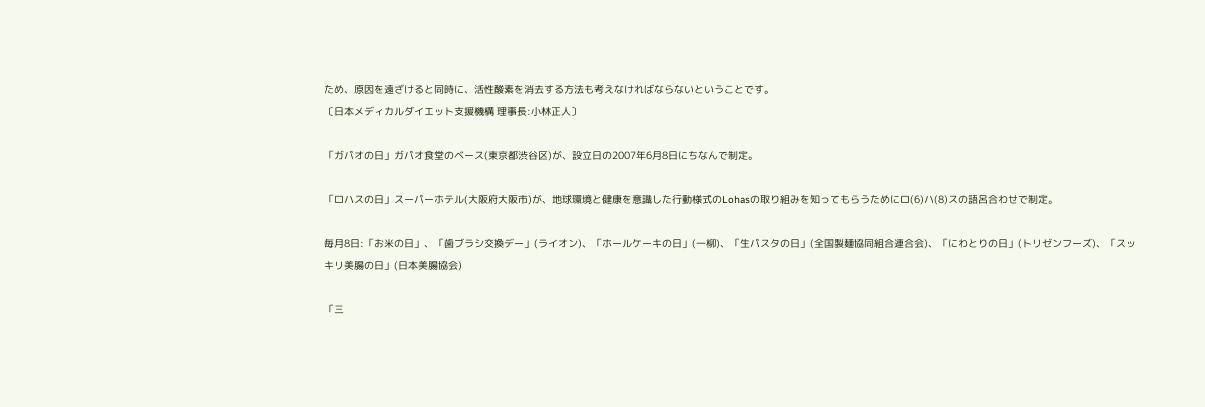ため、原因を遠ざけると同時に、活性酸素を消去する方法も考えなければならないということです。
〔日本メディカルダイエット支援機構 理事長:小林正人〕

「ガパオの日」ガパオ食堂のベース(東京都渋谷区)が、設立日の2007年6月8日にちなんで制定。

「ロハスの日」スーパーホテル(大阪府大阪市)が、地球環境と健康を意識した行動様式のLohasの取り組みを知ってもらうためにロ(6)ハ(8)スの語呂合わせで制定。

毎月8日:「お米の日」、「歯ブラシ交換デー」(ライオン)、「ホールケーキの日」(一柳)、「生パスタの日」(全国製麺協同組合連合会)、「にわとりの日」(トリゼンフーズ)、「スッキリ美腸の日」(日本美腸協会)

「三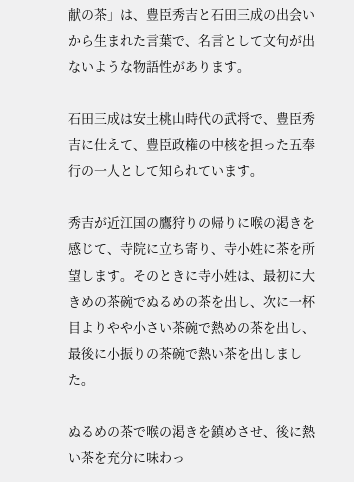献の茶」は、豊臣秀吉と石田三成の出会いから生まれた言葉で、名言として文句が出ないような物語性があります。

石田三成は安土桃山時代の武将で、豊臣秀吉に仕えて、豊臣政権の中核を担った五奉行の一人として知られています。

秀吉が近江国の鷹狩りの帰りに喉の渇きを感じて、寺院に立ち寄り、寺小姓に茶を所望します。そのときに寺小姓は、最初に大きめの茶碗でぬるめの茶を出し、次に一杯目よりやや小さい茶碗で熱めの茶を出し、最後に小振りの茶碗で熱い茶を出しました。

ぬるめの茶で喉の渇きを鎮めさせ、後に熱い茶を充分に味わっ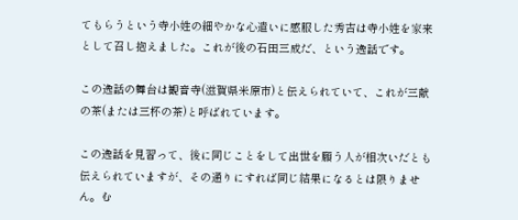てもらうという寺小姓の細やかな心遣いに感服した秀吉は寺小姓を家来として召し抱えました。これが後の石田三成だ、という逸話です。

この逸話の舞台は観音寺(滋賀県米原市)と伝えられていて、これが三献の茶(または三杯の茶)と呼ばれています。

この逸話を見習って、後に同じことをして出世を願う人が相次いだとも伝えられていますが、その通りにすれば同じ結果になるとは限りません。む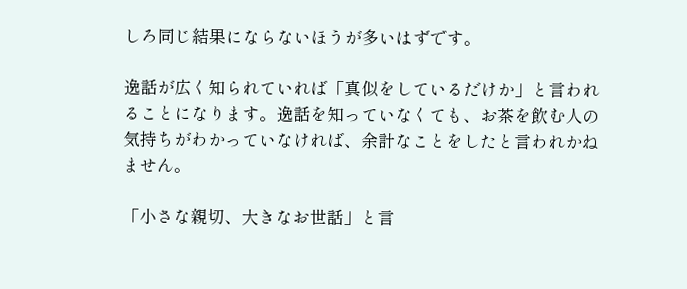しろ同じ結果にならないほうが多いはずです。

逸話が広く知られていれば「真似をしているだけか」と言われることになります。逸話を知っていなくても、お茶を飲む人の気持ちがわかっていなければ、余計なことをしたと言われかねません。

「小さな親切、大きなお世話」と言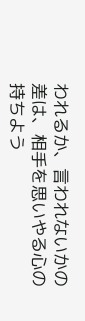われるか、言われないかの差は、相手を思いやる心の持ちよう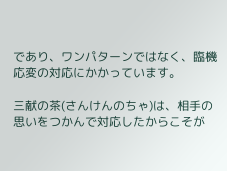であり、ワンパターンではなく、臨機応変の対応にかかっています。

三献の茶(さんけんのちゃ)は、相手の思いをつかんで対応したからこそが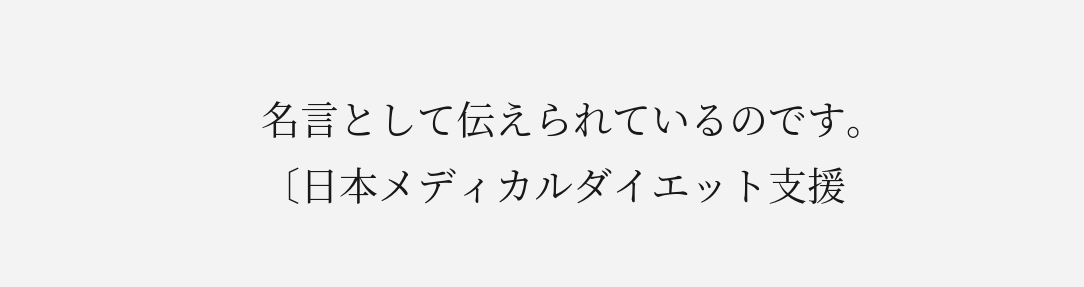名言として伝えられているのです。
〔日本メディカルダイエット支援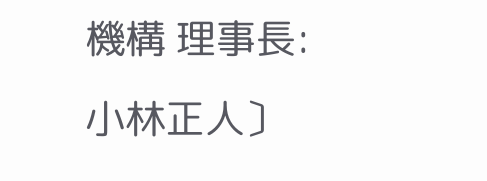機構 理事長:小林正人〕